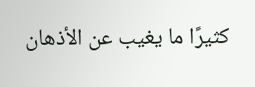كثيرًا ما يغيب عن الأذهان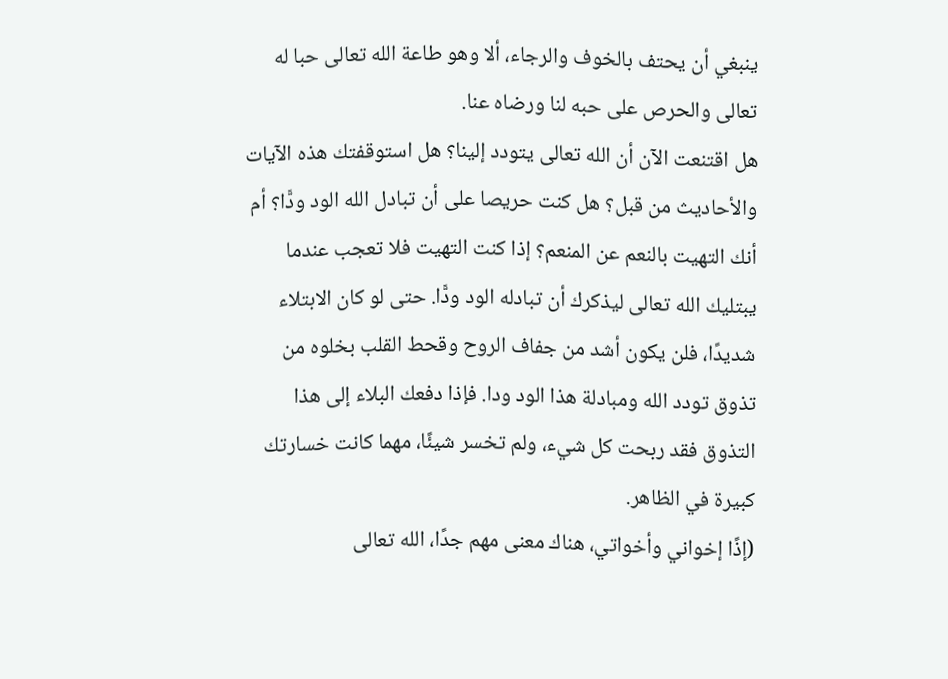ينبغي أن يحتف بالخوف والرجاء، ألا وهو طاعة الله تعالى حبا له تعالى والحرص على حبه لنا ورضاه عنا.
هل اقتنعت الآن أن الله تعالى يتودد إلينا؟ هل استوقفتك هذه الآيات والأحاديث من قبل؟ هل كنت حريصا على أن تبادل الله الود ودًّا؟ أم أنك التهيت بالنعم عن المنعم؟ إذا كنت التهيت فلا تعجب عندما يبتليك الله تعالى ليذكرك أن تبادله الود ودًّا. حتى لو كان الابتلاء شديدًا، فلن يكون أشد من جفاف الروح وقحط القلب بخلوه من تذوق تودد الله ومبادلة هذا الود ودا. فإذا دفعك البلاء إلى هذا التذوق فقد ربحت كل شيء، ولم تخسر شيئًا، مهما كانت خسارتك كبيرة في الظاهر.
(إذًا إخواني وأخواتي، هناك معنى مهم جدًا، الله تعالى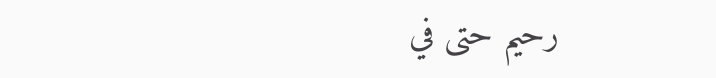رحيم حتى في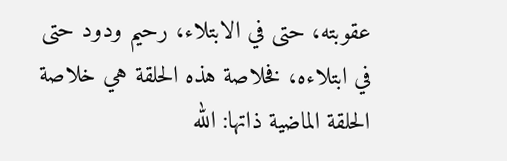عقوبته، حتى في الابتلاء، رحيم ودود حتى في ابتلاءه، فخلاصة هذه الحلقة هي خلاصة الحلقة الماضية ذاتها: الله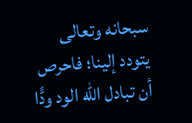سبحانه وتعالى يتودد إلينا؛ فاحرص أن تبادل الله الود ودًّا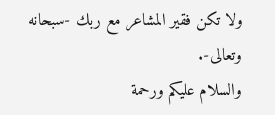ولا تكن فقير المشاعر مع ربك -سبحانه وتعالى-.
والسلام عليكم ورحمة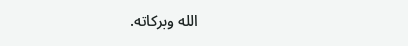الله وبركاته.